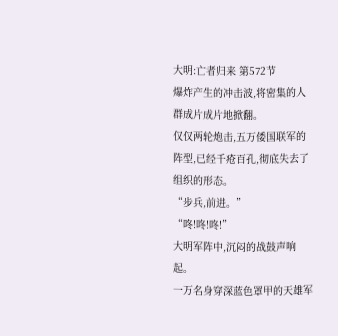大明:亡者归来 第572节
爆炸产生的冲击波,将密集的人群成片成片地掀翻。
仅仅两轮炮击,五万倭国联军的阵型,已经千疮百孔,彻底失去了组织的形态。
“步兵,前进。”
“咚!咚!咚!”
大明军阵中,沉闷的战鼓声响起。
一万名身穿深蓝色罩甲的天雄军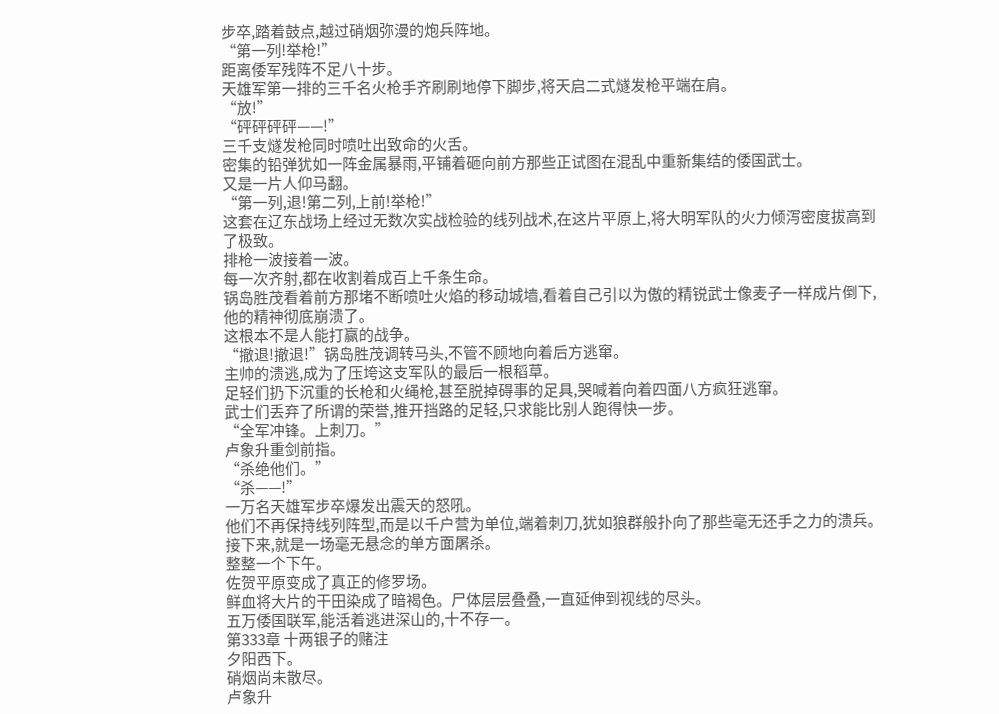步卒,踏着鼓点,越过硝烟弥漫的炮兵阵地。
“第一列!举枪!”
距离倭军残阵不足八十步。
天雄军第一排的三千名火枪手齐刷刷地停下脚步,将天启二式燧发枪平端在肩。
“放!”
“砰砰砰砰——!”
三千支燧发枪同时喷吐出致命的火舌。
密集的铅弹犹如一阵金属暴雨,平铺着砸向前方那些正试图在混乱中重新集结的倭国武士。
又是一片人仰马翻。
“第一列,退!第二列,上前!举枪!”
这套在辽东战场上经过无数次实战检验的线列战术,在这片平原上,将大明军队的火力倾泻密度拔高到了极致。
排枪一波接着一波。
每一次齐射,都在收割着成百上千条生命。
锅岛胜茂看着前方那堵不断喷吐火焰的移动城墙,看着自己引以为傲的精锐武士像麦子一样成片倒下,他的精神彻底崩溃了。
这根本不是人能打赢的战争。
“撤退!撤退!”锅岛胜茂调转马头,不管不顾地向着后方逃窜。
主帅的溃逃,成为了压垮这支军队的最后一根稻草。
足轻们扔下沉重的长枪和火绳枪,甚至脱掉碍事的足具,哭喊着向着四面八方疯狂逃窜。
武士们丢弃了所谓的荣誉,推开挡路的足轻,只求能比别人跑得快一步。
“全军冲锋。上刺刀。”
卢象升重剑前指。
“杀绝他们。”
“杀——!”
一万名天雄军步卒爆发出震天的怒吼。
他们不再保持线列阵型,而是以千户营为单位,端着刺刀,犹如狼群般扑向了那些毫无还手之力的溃兵。
接下来,就是一场毫无悬念的单方面屠杀。
整整一个下午。
佐贺平原变成了真正的修罗场。
鲜血将大片的干田染成了暗褐色。尸体层层叠叠,一直延伸到视线的尽头。
五万倭国联军,能活着逃进深山的,十不存一。
第333章 十两银子的赌注
夕阳西下。
硝烟尚未散尽。
卢象升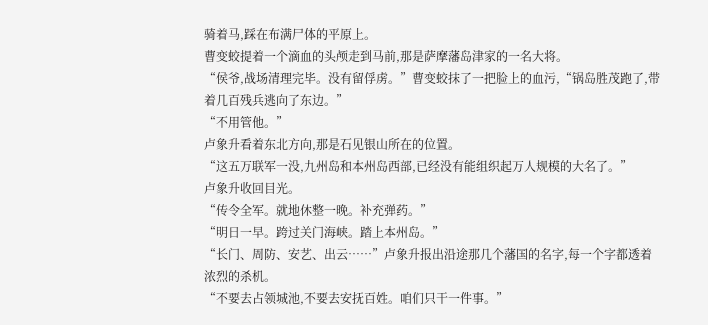骑着马,踩在布满尸体的平原上。
曹变蛟提着一个滴血的头颅走到马前,那是萨摩藩岛津家的一名大将。
“侯爷,战场清理完毕。没有留俘虏。”曹变蛟抹了一把脸上的血污,“锅岛胜茂跑了,带着几百残兵逃向了东边。”
“不用管他。”
卢象升看着东北方向,那是石见银山所在的位置。
“这五万联军一没,九州岛和本州岛西部,已经没有能组织起万人规模的大名了。”
卢象升收回目光。
“传令全军。就地休整一晚。补充弹药。”
“明日一早。跨过关门海峡。踏上本州岛。”
“长门、周防、安艺、出云……”卢象升报出沿途那几个藩国的名字,每一个字都透着浓烈的杀机。
“不要去占领城池,不要去安抚百姓。咱们只干一件事。”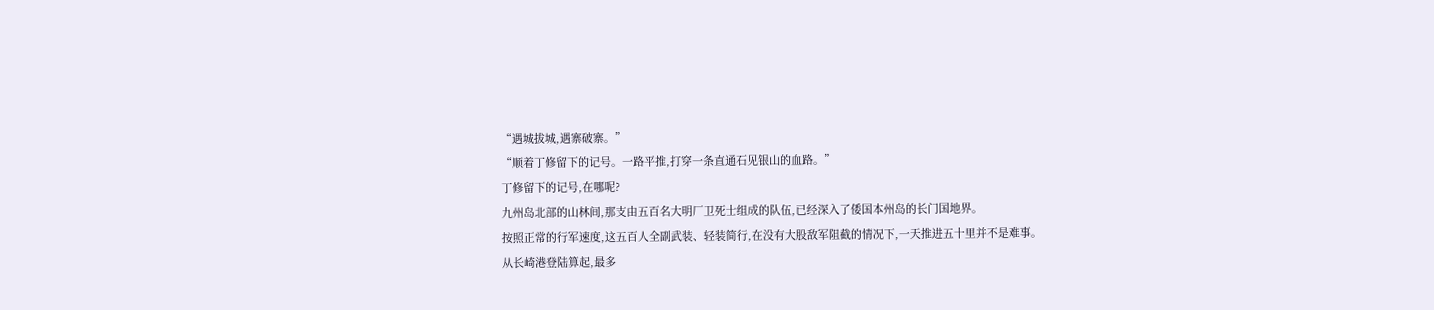“遇城拔城,遇寨破寨。”
“顺着丁修留下的记号。一路平推,打穿一条直通石见银山的血路。”
丁修留下的记号,在哪呢?
九州岛北部的山林间,那支由五百名大明厂卫死士组成的队伍,已经深入了倭国本州岛的长门国地界。
按照正常的行军速度,这五百人全副武装、轻装简行,在没有大股敌军阻截的情况下,一天推进五十里并不是难事。
从长崎港登陆算起,最多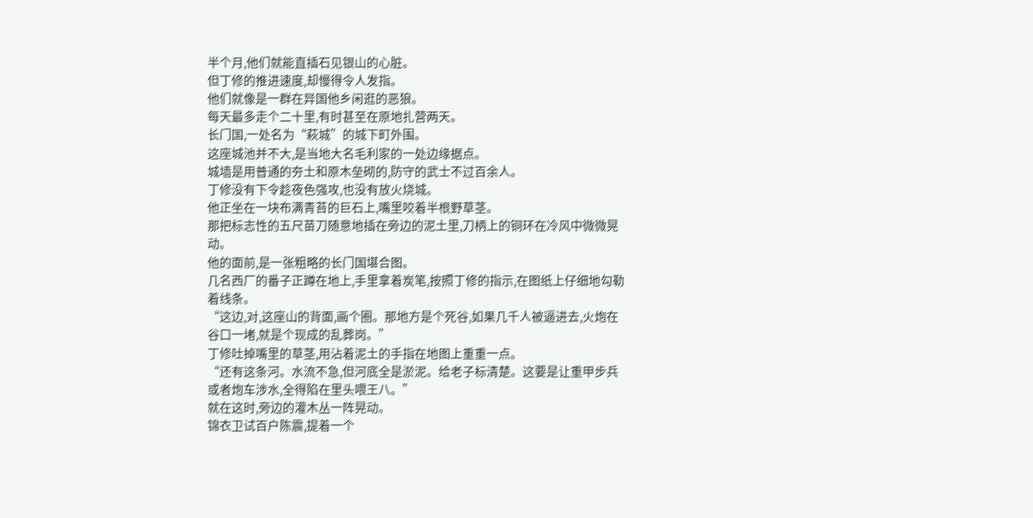半个月,他们就能直插石见银山的心脏。
但丁修的推进速度,却慢得令人发指。
他们就像是一群在异国他乡闲逛的恶狼。
每天最多走个二十里,有时甚至在原地扎营两天。
长门国,一处名为“萩城”的城下町外围。
这座城池并不大,是当地大名毛利家的一处边缘据点。
城墙是用普通的夯土和原木垒砌的,防守的武士不过百余人。
丁修没有下令趁夜色强攻,也没有放火烧城。
他正坐在一块布满青苔的巨石上,嘴里咬着半根野草茎。
那把标志性的五尺苗刀随意地插在旁边的泥土里,刀柄上的铜环在冷风中微微晃动。
他的面前,是一张粗略的长门国堪合图。
几名西厂的番子正蹲在地上,手里拿着炭笔,按照丁修的指示,在图纸上仔细地勾勒着线条。
“这边,对,这座山的背面,画个圈。那地方是个死谷,如果几千人被逼进去,火炮在谷口一堵,就是个现成的乱葬岗。”
丁修吐掉嘴里的草茎,用沾着泥土的手指在地图上重重一点。
“还有这条河。水流不急,但河底全是淤泥。给老子标清楚。这要是让重甲步兵或者炮车涉水,全得陷在里头喂王八。”
就在这时,旁边的灌木丛一阵晃动。
锦衣卫试百户陈震,提着一个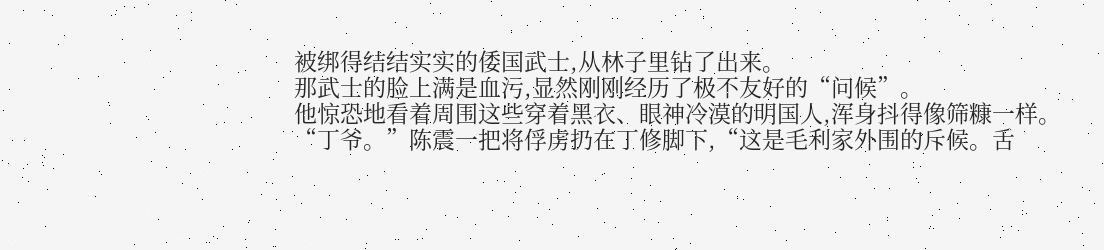被绑得结结实实的倭国武士,从林子里钻了出来。
那武士的脸上满是血污,显然刚刚经历了极不友好的“问候”。
他惊恐地看着周围这些穿着黑衣、眼神冷漠的明国人,浑身抖得像筛糠一样。
“丁爷。”陈震一把将俘虏扔在丁修脚下,“这是毛利家外围的斥候。舌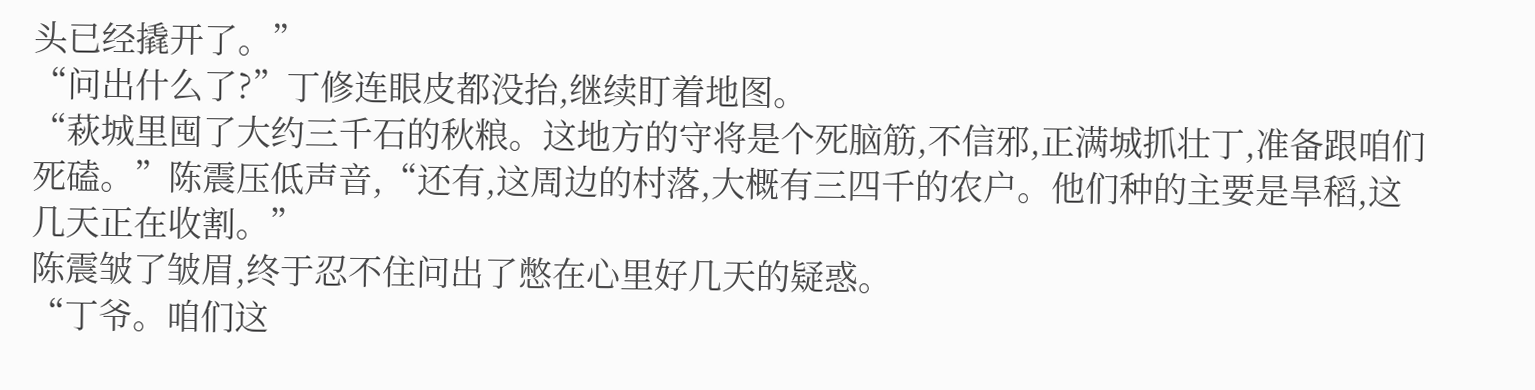头已经撬开了。”
“问出什么了?”丁修连眼皮都没抬,继续盯着地图。
“萩城里囤了大约三千石的秋粮。这地方的守将是个死脑筋,不信邪,正满城抓壮丁,准备跟咱们死磕。”陈震压低声音,“还有,这周边的村落,大概有三四千的农户。他们种的主要是旱稻,这几天正在收割。”
陈震皱了皱眉,终于忍不住问出了憋在心里好几天的疑惑。
“丁爷。咱们这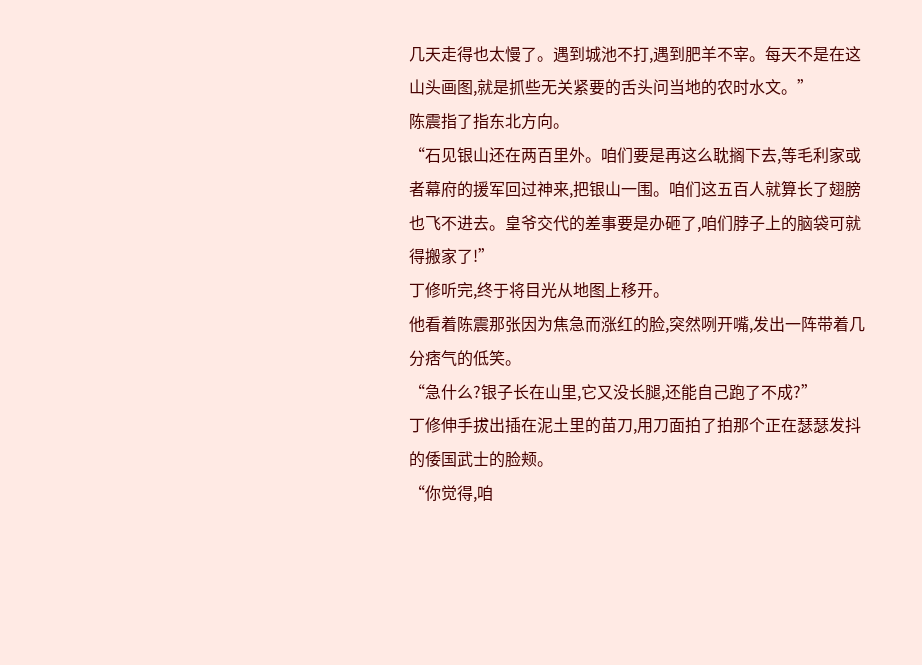几天走得也太慢了。遇到城池不打,遇到肥羊不宰。每天不是在这山头画图,就是抓些无关紧要的舌头问当地的农时水文。”
陈震指了指东北方向。
“石见银山还在两百里外。咱们要是再这么耽搁下去,等毛利家或者幕府的援军回过神来,把银山一围。咱们这五百人就算长了翅膀也飞不进去。皇爷交代的差事要是办砸了,咱们脖子上的脑袋可就得搬家了!”
丁修听完,终于将目光从地图上移开。
他看着陈震那张因为焦急而涨红的脸,突然咧开嘴,发出一阵带着几分痞气的低笑。
“急什么?银子长在山里,它又没长腿,还能自己跑了不成?”
丁修伸手拔出插在泥土里的苗刀,用刀面拍了拍那个正在瑟瑟发抖的倭国武士的脸颊。
“你觉得,咱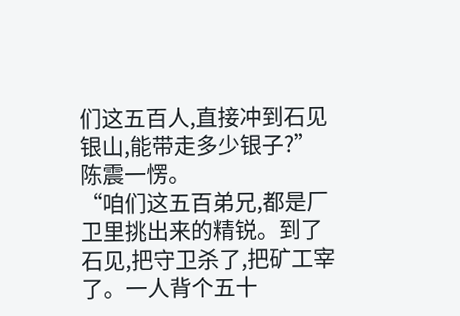们这五百人,直接冲到石见银山,能带走多少银子?”
陈震一愣。
“咱们这五百弟兄,都是厂卫里挑出来的精锐。到了石见,把守卫杀了,把矿工宰了。一人背个五十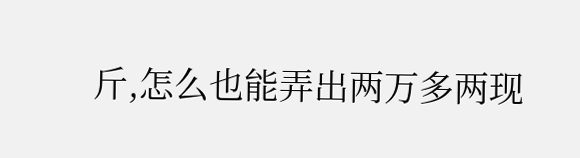斤,怎么也能弄出两万多两现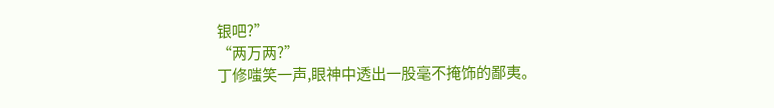银吧?”
“两万两?”
丁修嗤笑一声,眼神中透出一股毫不掩饰的鄙夷。